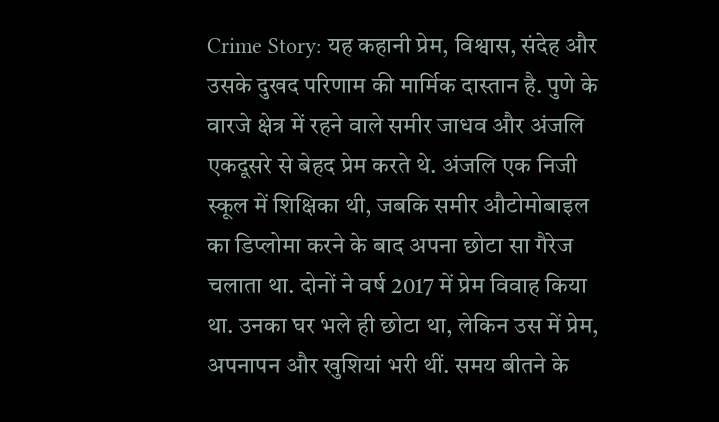Crime Story: यह कहानी प्रेम, विश्वास, संदेह और उसके दुखद परिणाम की मार्मिक दास्तान है. पुणे के वारजे क्षेत्र में रहने वाले समीर जाधव और अंजलि एकदूसरे से बेहद प्रेम करते थे. अंजलि एक निजी स्कूल में शिक्षिका थी, जबकि समीर औटोमोबाइल का डिप्लोमा करने के बाद अपना छोटा सा गैरेज चलाता था. दोनों ने वर्ष 2017 में प्रेम विवाह किया था. उनका घर भले ही छोटा था, लेकिन उस में प्रेम, अपनापन और खुशियां भरी थीं. समय बीतने के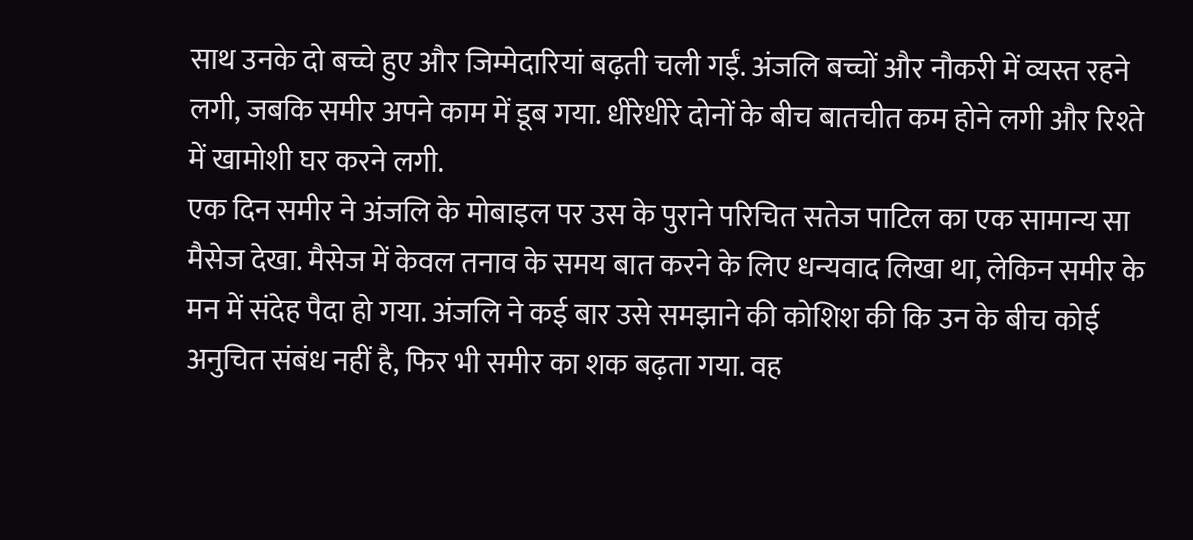साथ उनके दो बच्चे हुए और जिम्मेदारियां बढ़ती चली गईं. अंजलि बच्चों और नौकरी में व्यस्त रहने लगी, जबकि समीर अपने काम में डूब गया. धीरेधीरे दोनों के बीच बातचीत कम होने लगी और रिश्ते में खामोशी घर करने लगी.
एक दिन समीर ने अंजलि के मोबाइल पर उस के पुराने परिचित सतेज पाटिल का एक सामान्य सा मैसेज देखा. मैसेज में केवल तनाव के समय बात करने के लिए धन्यवाद लिखा था, लेकिन समीर के मन में संदेह पैदा हो गया. अंजलि ने कई बार उसे समझाने की कोशिश की कि उन के बीच कोई अनुचित संबंध नहीं है, फिर भी समीर का शक बढ़ता गया. वह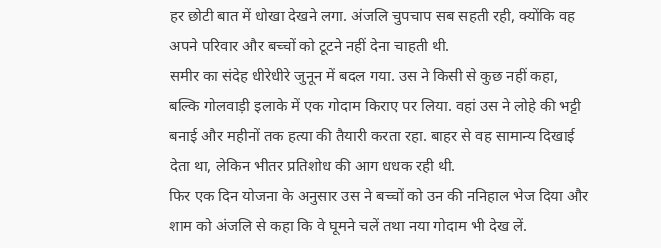हर छोटी बात में धोखा देखने लगा. अंजलि चुपचाप सब सहती रही, क्योंकि वह अपने परिवार और बच्चों को टूटने नहीं देना चाहती थी.
समीर का संदेह धीरेधीरे जुनून में बदल गया. उस ने किसी से कुछ नहीं कहा, बल्कि गोलवाड़ी इलाके में एक गोदाम किराए पर लिया. वहां उस ने लोहे की भट्टी बनाई और महीनों तक हत्या की तैयारी करता रहा. बाहर से वह सामान्य दिखाई देता था, लेकिन भीतर प्रतिशोध की आग धधक रही थी.
फिर एक दिन योजना के अनुसार उस ने बच्चों को उन की ननिहाल भेज दिया और शाम को अंजलि से कहा कि वे घूमने चलें तथा नया गोदाम भी देख लें.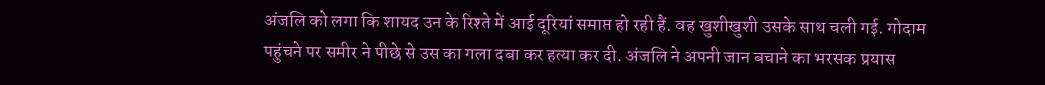अंजलि को लगा कि शायद उन के रिश्ते में आई दूरियां समाप्त हो रही हैं. वह खुशीखुशी उसके साथ चली गई. गोदाम पहुंचने पर समीर ने पीछे से उस का गला दबा कर हत्या कर दी. अंजलि ने अपनी जान बचाने का भरसक प्रयास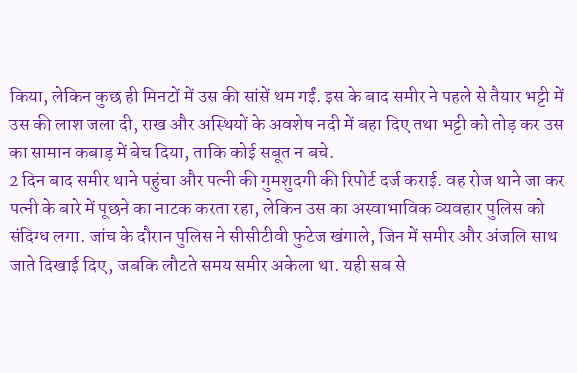किया, लेकिन कुछ ही मिनटों में उस की सांसें थम गईं. इस के बाद समीर ने पहले से तैयार भट्टी में उस की लाश जला दी, राख और अस्थियों के अवशेष नदी में बहा दिए तथा भट्टी को तोड़ कर उस का सामान कबाड़ में बेच दिया, ताकि कोई सबूत न बचे.
2 दिन बाद समीर थाने पहुंचा और पत्नी की गुमशुदगी की रिपोर्ट दर्ज कराई. वह रोज थाने जा कर पत्नी के बारे में पूछने का नाटक करता रहा, लेकिन उस का अस्वाभाविक व्यवहार पुलिस को संदिग्ध लगा. जांच के दौरान पुलिस ने सीसीटीवी फुटेज खंगाले, जिन में समीर और अंजलि साथ जाते दिखाई दिए, जबकि लौटते समय समीर अकेला था. यही सब से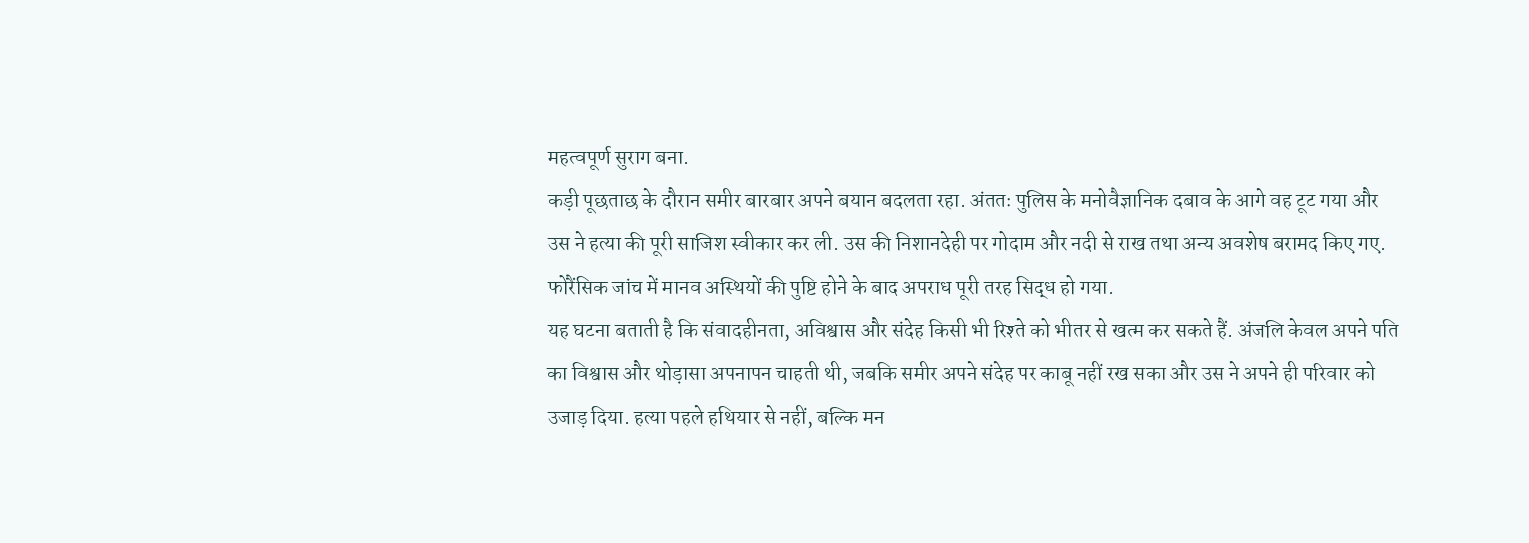महत्वपूर्ण सुराग बना.
कड़ी पूछताछ के दौरान समीर बारबार अपने बयान बदलता रहा. अंततः पुलिस के मनोवैज्ञानिक दबाव के आगे वह टूट गया और उस ने हत्या की पूरी साजिश स्वीकार कर ली. उस की निशानदेही पर गोदाम और नदी से राख तथा अन्य अवशेष बरामद किए गए. फोरैंसिक जांच में मानव अस्थियों की पुष्टि होने के बाद अपराध पूरी तरह सिद्ध हो गया.
यह घटना बताती है कि संवादहीनता, अविश्वास और संदेह किसी भी रिश्ते को भीतर से खत्म कर सकते हैं. अंजलि केवल अपने पति का विश्वास और थोड़ासा अपनापन चाहती थी, जबकि समीर अपने संदेह पर काबू नहीं रख सका और उस ने अपने ही परिवार को उजाड़ दिया. हत्या पहले हथियार से नहीं, बल्कि मन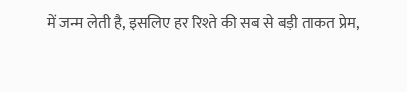में जन्म लेती है, इसलिए हर रिश्ते की सब से बड़ी ताकत प्रेम,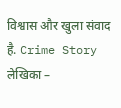विश्वास और खुला संवाद है. Crime Story
लेखिका –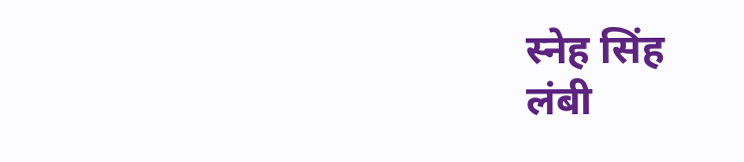स्नेह सिंह
लंबी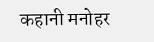कहानी मनोहर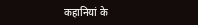कहानियां के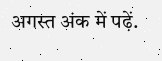अगस्त अंक में पढ़ें.